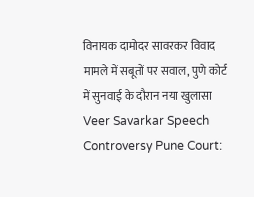विनायक दामोदर सावरकर विवाद मामले में सबूतों पर सवाल, पुणे कोर्ट में सुनवाई के दौरान नया खुलासा
Veer Savarkar Speech Controversy Pune Court: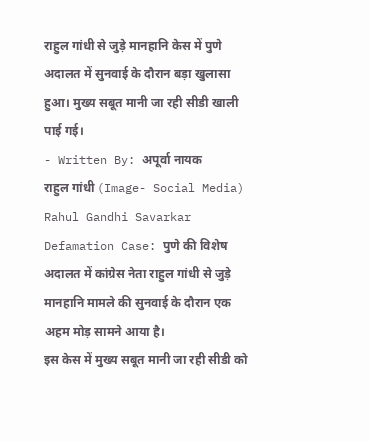राहुल गांधी से जुड़े मानहानि केस में पुणे अदालत में सुनवाई के दौरान बड़ा खुलासा हुआ। मुख्य सबूत मानी जा रही सीडी खाली पाई गई।
- Written By: अपूर्वा नायक
राहुल गांधी (Image- Social Media)
Rahul Gandhi Savarkar Defamation Case: पुणे की विशेष अदालत में कांग्रेस नेता राहुल गांधी से जुड़े मानहानि मामले की सुनवाई के दौरान एक अहम मोड़ सामने आया है।
इस केस में मुख्य सबूत मानी जा रही सीडी को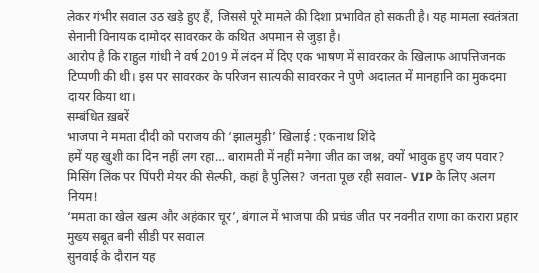लेकर गंभीर सवाल उठ खड़े हुए हैं, जिससे पूरे मामले की दिशा प्रभावित हो सकती है। यह मामला स्वतंत्रता सेनानी विनायक दामोदर सावरकर के कथित अपमान से जुड़ा है।
आरोप है कि राहुल गांधी ने वर्ष 2019 में लंदन में दिए एक भाषण में सावरकर के खिलाफ आपत्तिजनक टिप्पणी की थी। इस पर सावरकर के परिजन सात्यकी सावरकर ने पुणे अदालत में मानहानि का मुकदमा दायर किया था।
सम्बंधित ख़बरें
भाजपा ने ममता दीदी को पराजय की ‘झालमुड़ी’ खिलाई : एकनाथ शिंदे
हमें यह खुशी का दिन नहीं लग रहा… बारामती में नहीं मनेगा जीत का जश्न, क्यों भावुक हुए जय पवार?
मिसिंग लिंक पर पिंपरी मेयर की सेल्फी, कहां है पुलिस? जनता पूछ रही सवाल- VIP के लिए अलग नियम!
‘ममता का खेल खत्म और अहंकार चूर’, बंगाल में भाजपा की प्रचंड जीत पर नवनीत राणा का करारा प्रहार
मुख्य सबूत बनी सीडी पर सवाल
सुनवाई के दौरान यह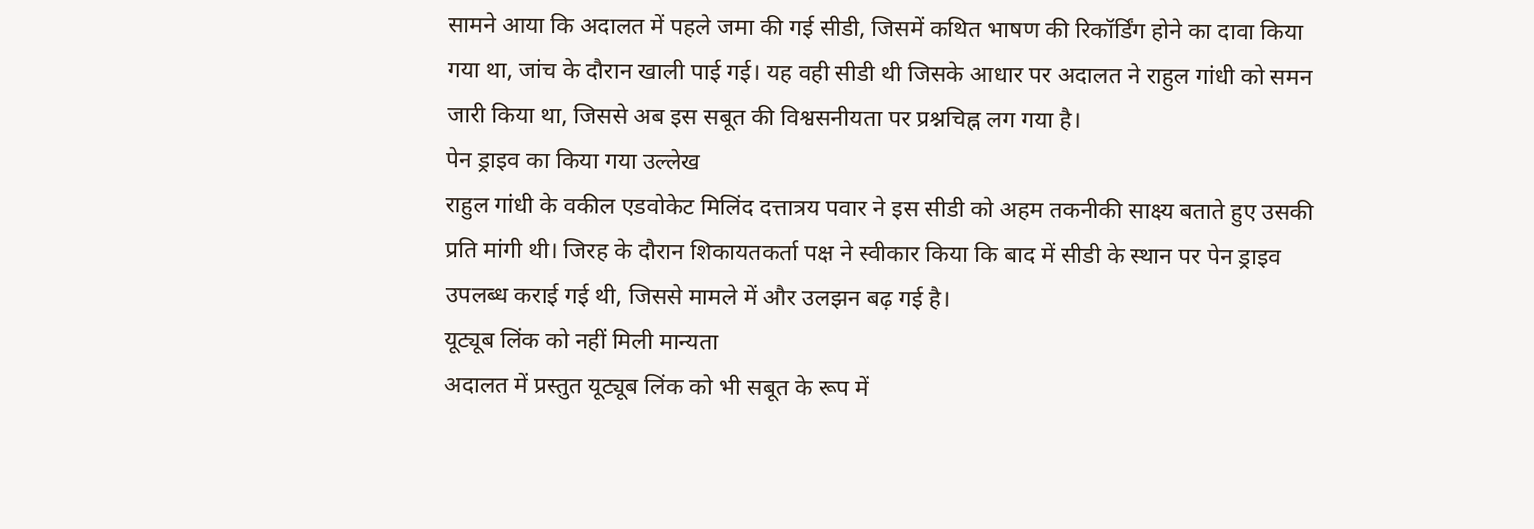सामने आया कि अदालत में पहले जमा की गई सीडी, जिसमें कथित भाषण की रिकॉर्डिंग होने का दावा किया गया था, जांच के दौरान खाली पाई गई। यह वही सीडी थी जिसके आधार पर अदालत ने राहुल गांधी को समन जारी किया था, जिससे अब इस सबूत की विश्वसनीयता पर प्रश्नचिह्न लग गया है।
पेन ड्राइव का किया गया उल्लेख
राहुल गांधी के वकील एडवोकेट मिलिंद दत्तात्रय पवार ने इस सीडी को अहम तकनीकी साक्ष्य बताते हुए उसकी प्रति मांगी थी। जिरह के दौरान शिकायतकर्ता पक्ष ने स्वीकार किया कि बाद में सीडी के स्थान पर पेन ड्राइव उपलब्ध कराई गई थी, जिससे मामले में और उलझन बढ़ गई है।
यूट्यूब लिंक को नहीं मिली मान्यता
अदालत में प्रस्तुत यूट्यूब लिंक को भी सबूत के रूप में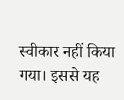स्वीकार नहीं किया गया। इससे यह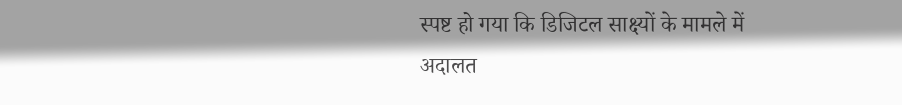स्पष्ट हो गया कि डिजिटल साक्ष्यों के मामले में अदालत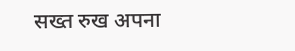सख्त रुख अपना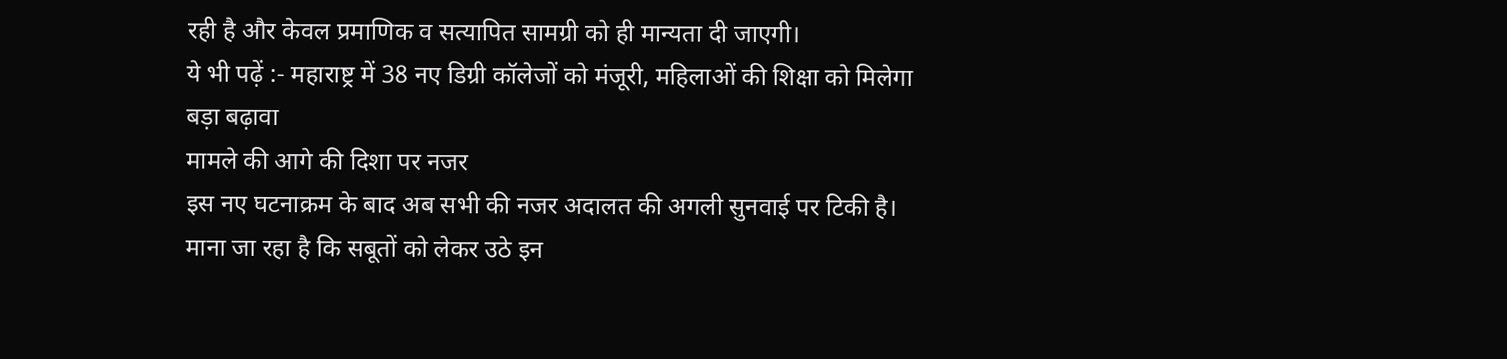रही है और केवल प्रमाणिक व सत्यापित सामग्री को ही मान्यता दी जाएगी।
ये भी पढ़ें :- महाराष्ट्र में 38 नए डिग्री कॉलेजों को मंजूरी, महिलाओं की शिक्षा को मिलेगा बड़ा बढ़ावा
मामले की आगे की दिशा पर नजर
इस नए घटनाक्रम के बाद अब सभी की नजर अदालत की अगली सुनवाई पर टिकी है। माना जा रहा है कि सबूतों को लेकर उठे इन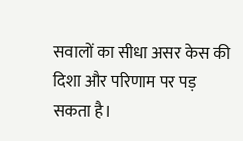सवालों का सीधा असर केस की दिशा और परिणाम पर पड़ सकता है।